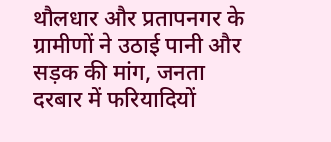थौलधार और प्रतापनगर के ग्रामीणों ने उठाई पानी और सड़क की मांग, जनता दरबार में फरियादियों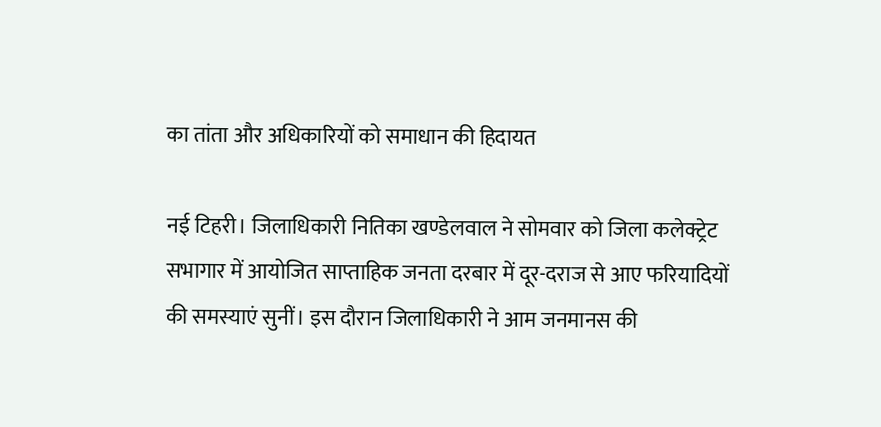का तांता और अधिकारियों को समाधान की हिदायत

नई टिहरी। जिलाधिकारी नितिका खण्डेलवाल ने सोमवार को जिला कलेक्ट्रेट सभागार में आयोजित साप्ताहिक जनता दरबार में दूर-दराज से आए फरियादियों की समस्याएं सुनीं। इस दौरान जिलाधिकारी ने आम जनमानस की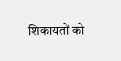शिकायतों को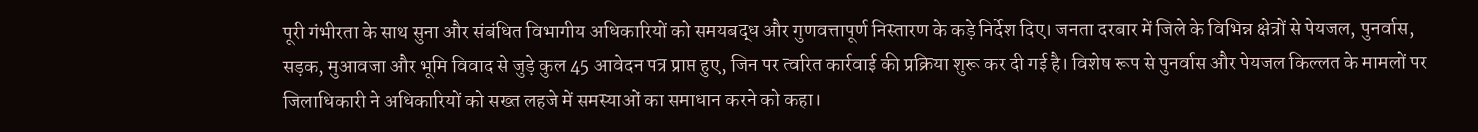पूरी गंभीरता के साथ सुना और संबंधित विभागीय अधिकारियों को समयबद्ध और गुणवत्तापूर्ण निस्तारण के कड़े निर्देश दिए। जनता दरबार में जिले के विभिन्न क्षेत्रों से पेयजल, पुनर्वास, सड़क, मुआवजा और भूमि विवाद से जुड़े कुल 45 आवेदन पत्र प्राप्त हुए, जिन पर त्वरित कार्रवाई की प्रक्रिया शुरू कर दी गई है। विशेष रूप से पुनर्वास और पेयजल किल्लत के मामलों पर जिलाधिकारी ने अधिकारियों को सख्त लहजे में समस्याओं का समाधान करने को कहा।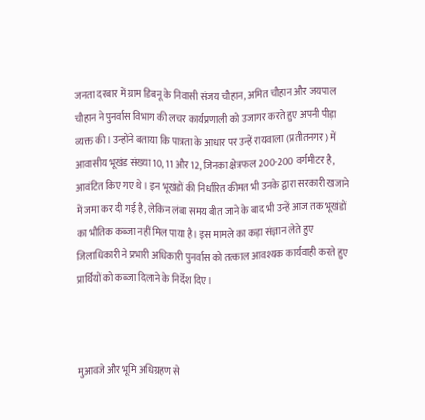जनता दरबार में ग्राम डिबनू के निवासी संजय चौहान, अमित चौहान और जयपाल चौहान ने पुनर्वास विभाग की लचर कार्यप्रणाली को उजागर करते हुए अपनी पीड़ा व्यक्त की। उन्होंने बताया कि पात्रता के आधार पर उन्हें रायवाला (प्रतीतनगर) में आवासीय भूखंड संख्या 10, 11 और 12, जिनका क्षेत्रफल 200-200 वर्गमीटर है, आवंटित किए गए थे। इन भूखंडों की निर्धारित कीमत भी उनके द्वारा सरकारी खजाने में जमा कर दी गई है, लेकिन लंबा समय बीत जाने के बाद भी उन्हें आज तक भूखंडों का भौतिक कब्जा नहीं मिल पाया है। इस मामले का कड़ा संज्ञान लेते हुए जिलाधिकारी ने प्रभारी अधिकारी पुनर्वास को तत्काल आवश्यक कार्यवाही करते हुए प्रार्थियों को कब्जा दिलाने के निर्देश दिए।



मुआवजे और भूमि अधिग्रहण से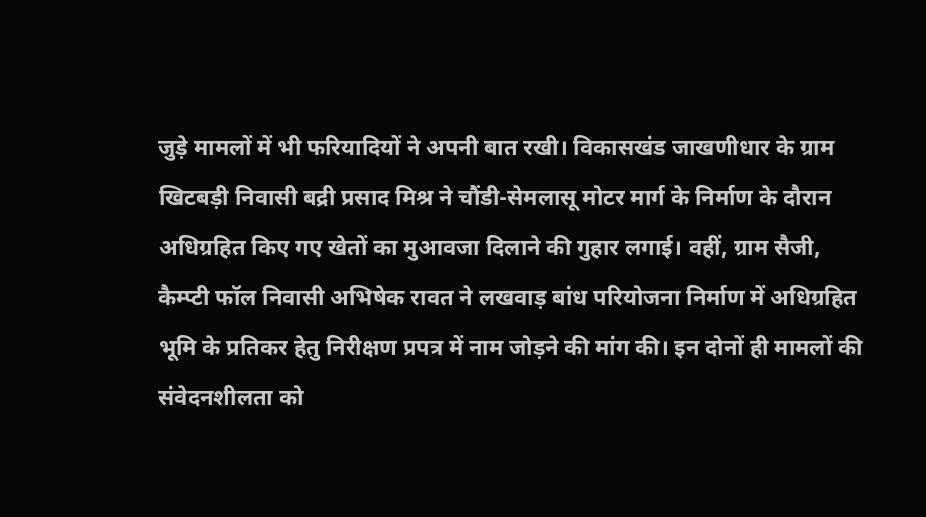जुड़े मामलों में भी फरियादियों ने अपनी बात रखी। विकासखंड जाखणीधार के ग्राम खिटबड़ी निवासी बद्री प्रसाद मिश्र ने चौंडी-सेमलासू मोटर मार्ग के निर्माण के दौरान अधिग्रहित किए गए खेतों का मुआवजा दिलाने की गुहार लगाई। वहीं, ग्राम सैजी, कैम्प्टी फॉल निवासी अभिषेक रावत ने लखवाड़ बांध परियोजना निर्माण में अधिग्रहित भूमि के प्रतिकर हेतु निरीक्षण प्रपत्र में नाम जोड़ने की मांग की। इन दोनों ही मामलों की संवेदनशीलता को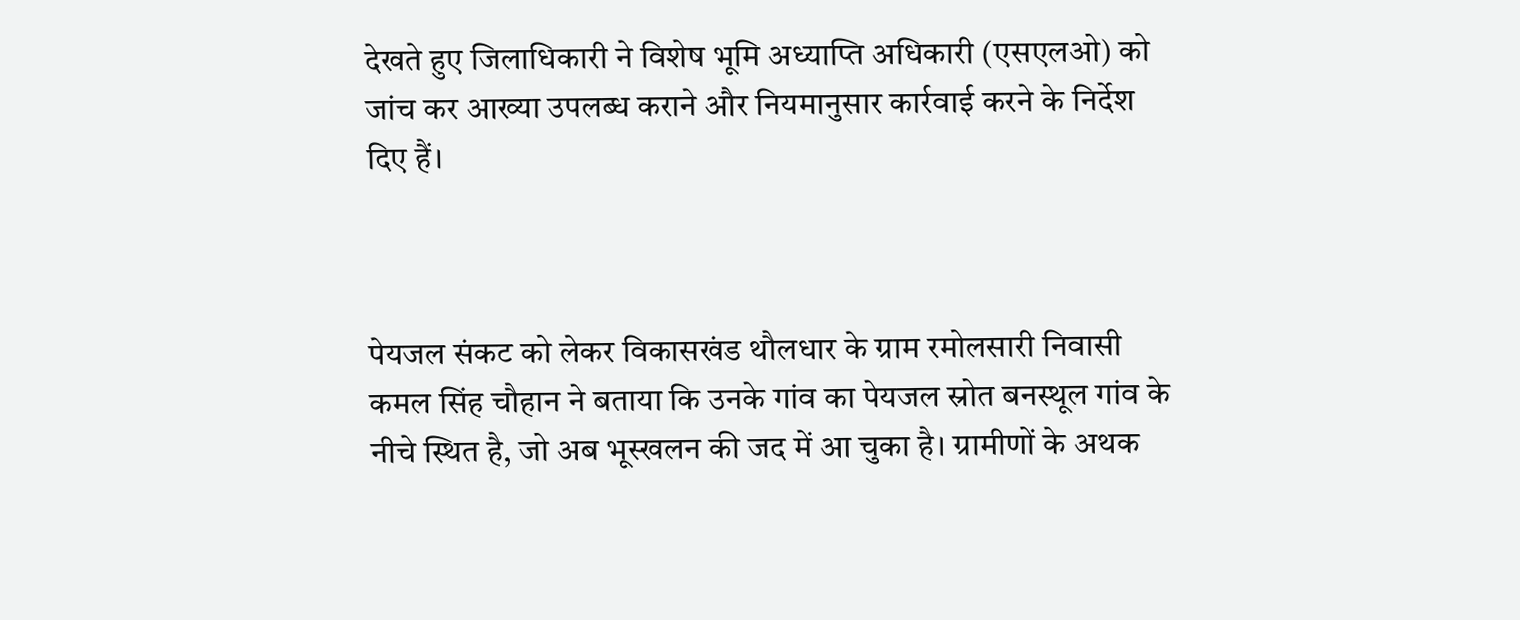देखते हुए जिलाधिकारी ने विशेष भूमि अध्याप्ति अधिकारी (एसएलओ) को जांच कर आख्या उपलब्ध कराने और नियमानुसार कार्रवाई करने के निर्देश दिए हैं।



पेयजल संकट को लेकर विकासखंड थौलधार के ग्राम रमोलसारी निवासी कमल सिंह चौहान ने बताया कि उनके गांव का पेयजल स्रोत बनस्थूल गांव के नीचे स्थित है, जो अब भूस्खलन की जद में आ चुका है। ग्रामीणों के अथक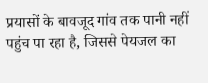प्रयासों के बावजूद गांव तक पानी नहीं पहुंच पा रहा है, जिससे पेयजल का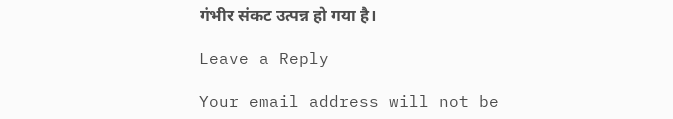गंभीर संकट उत्पन्न हो गया है।

Leave a Reply

Your email address will not be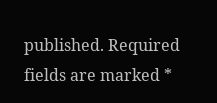published. Required fields are marked *